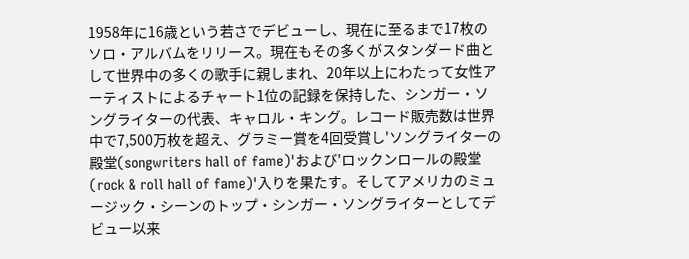1958年に16歳という若さでデビューし、現在に至るまで17枚のソロ・アルバムをリリース。現在もその多くがスタンダード曲として世界中の多くの歌手に親しまれ、20年以上にわたって女性アーティストによるチャート1位の記録を保持した、シンガー・ソングライターの代表、キャロル・キング。レコード販売数は世界中で7,500万枚を超え、グラミー賞を4回受賞し'ソングライターの殿堂(songwriters hall of fame)'および'ロックンロールの殿堂(rock & roll hall of fame)'入りを果たす。そしてアメリカのミュージック・シーンのトップ・シンガー・ソングライターとしてデビュー以来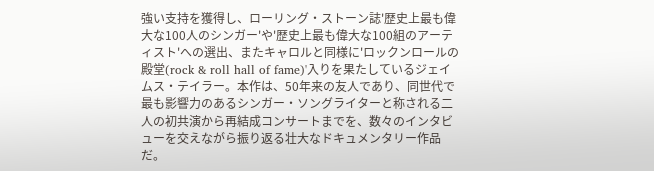強い支持を獲得し、ローリング・ストーン誌'歴史上最も偉大な100人のシンガー'や'歴史上最も偉大な100組のアーティスト'への選出、またキャロルと同様に'ロックンロールの殿堂(rock & roll hall of fame)'入りを果たしているジェイムス・テイラー。本作は、50年来の友人であり、同世代で最も影響力のあるシンガー・ソングライターと称される二人の初共演から再結成コンサートまでを、数々のインタビューを交えながら振り返る壮大なドキュメンタリー作品だ。